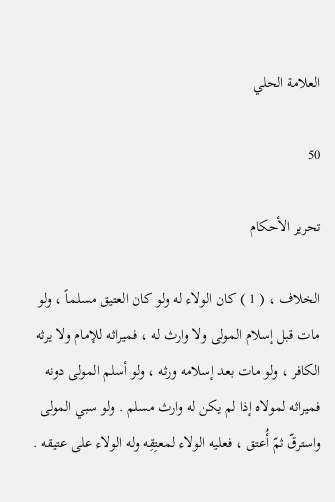العلامة الحلي

50

تحرير الأحكام

الخلاف ، ( 1 ) كان الولاء له ولو كان العتيق مسلماً ، ولو مات قبل إسلام المولى ولا وارث له ، فميراثه للإمام ولا يرثه الكافر ، ولو مات بعد إسلامه ورثه ، ولو أسلم المولى دونه فميراثه لمولاه إذا لم يكن له وارث مسلم . ولو سبي المولى واسترقّ ثمّ أُعتق ، فعليه الولاء لمعتِقِه وله الولاء على عتيقه .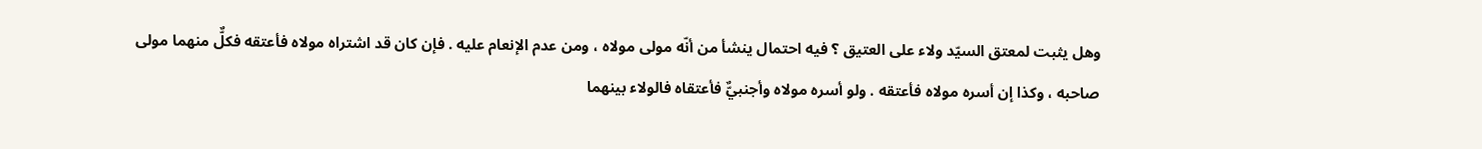وهل يثبت لمعتق السيّد ولاء على العتيق ؟ فيه احتمال ينشأ من أنّه مولى مولاه ، ومن عدم الإنعام عليه . فإن كان قد اشتراه مولاه فأعتقه فكلٌّ منهما مولى صاحبه ، وكذا إن أسره مولاه فأعتقه . ولو أسره مولاه وأجنبيٌّ فأعتقاه فالولاء بينهما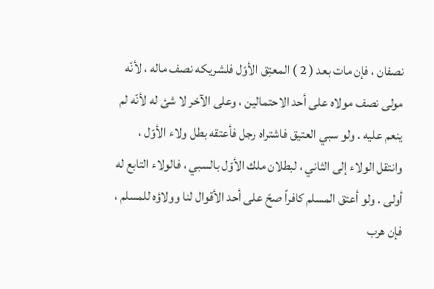نصفان ، فإن مات بعد ( 2 ) المعتِق الأوّل فلشريكه نصف ماله ، لأنّه مولى نصف مولاه على أحد الاحتمالين ، وعلى الآخر لا شئ له لأنّه لم ينعم عليه . ولو سبي العتيق فاشتراه رجل فأعتقه بطل ولاء الأوّل ، وانتقل الولاء إلى الثاني ، لبطلان ملك الأوّل بالسبي ، فالولاء التابع له أولى . ولو أعتق المسلم كافراً صحّ على أحد الأقوال لنا وولاؤه للمسلم ، فإن هرب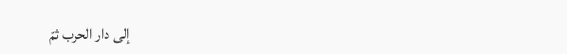إلى دار الحرب ثمّ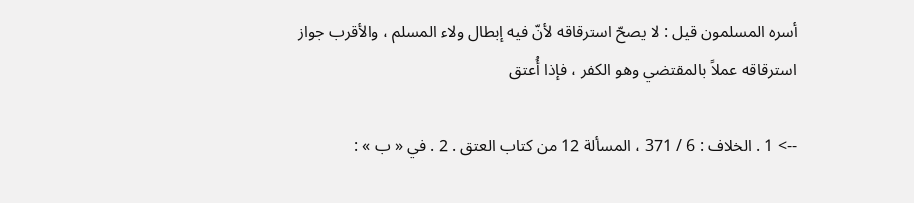أسره المسلمون قيل : لا يصحّ استرقاقه لأنّ فيه إبطال ولاء المسلم ، والأقرب جواز استرقاقه عملاً بالمقتضي وهو الكفر ، فإذا أُعتق

--> 1 . الخلاف : 6 / 371 ، المسألة 12 من كتاب العتق . 2 . في « ب » :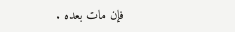فإن مات بعده .